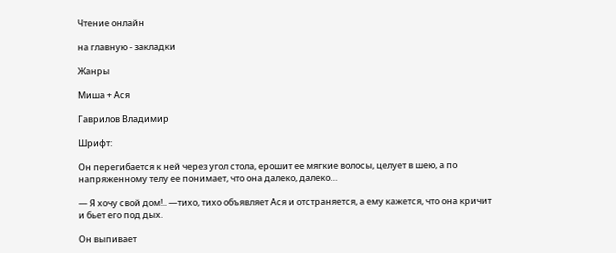Чтение онлайн

на главную - закладки

Жанры

Миша + Ася

Гаврилов Владимир

Шрифт:

Он перегибается к ней через угол стола, ерошит ее мягкие волосы, целует в шею, а по напряженному телу ее понимает, что она далеко, далеко…

— Я хочу свой дом!.. —тихо, тихо объявляет Ася и отстраняется, а ему кажется, что она кричит и бьет его под дых.

Он выпивает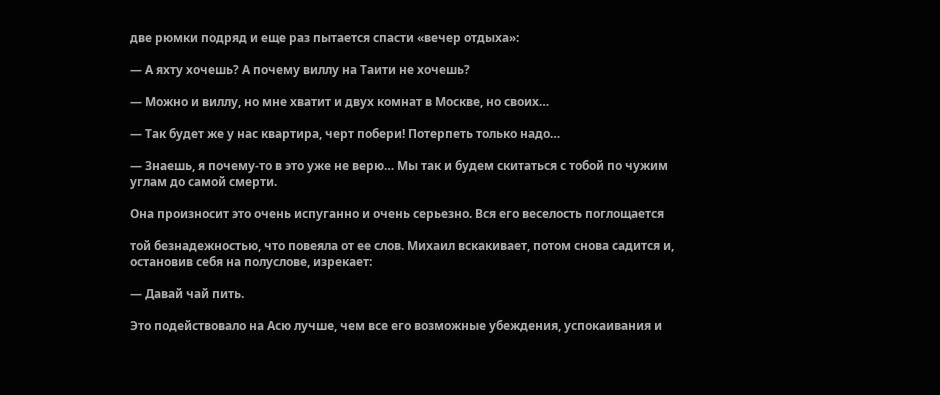две рюмки подряд и еще раз пытается спасти «вечер отдыха»:

— А яхту хочешь? А почему виллу на Таити не хочешь?

— Можно и виллу, но мне хватит и двух комнат в Москве, но своих…

— Так будет же у нас квартира, черт побери! Потерпеть только надо…

— Знаешь, я почему-то в это уже не верю… Мы так и будем скитаться с тобой по чужим углам до самой смерти.

Она произносит это очень испуганно и очень серьезно. Вся его веселость поглощается

той безнадежностью, что повеяла от ее слов. Михаил вскакивает, потом снова садится и, остановив себя на полуслове, изрекает:

— Давай чай пить.

Это подействовало на Асю лучше, чем все его возможные убеждения, успокаивания и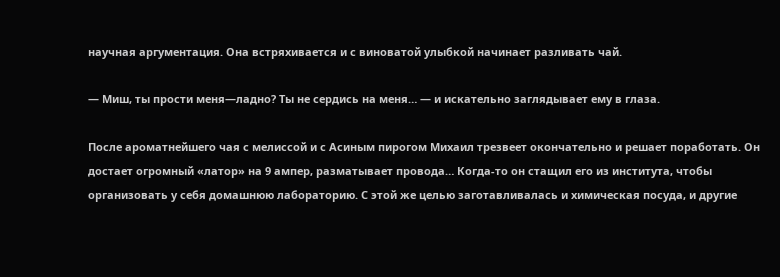научная аргументация. Она встряхивается и с виноватой улыбкой начинает разливать чай.

— Миш, ты прости меня—ладно? Ты не сердись на меня… — и искательно заглядывает ему в глаза.

После ароматнейшего чая с мелиссой и с Асиным пирогом Михаил трезвеет окончательно и решает поработать. Он достает огромный «латор» на 9 ампер, разматывает провода… Когда-то он стащил его из института, чтобы организовать у себя домашнюю лабораторию. С этой же целью заготавливалась и химическая посуда, и другие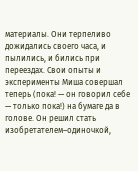материалы. Они терпеливо дожидались своего часа, и пылились, и бились при переездах. Свои опыты и эксперименты Миша совершал теперь (пока! — он говорил себе — только пока!) на бумаге да в голове. Он решил стать изобретателем–одиночкой,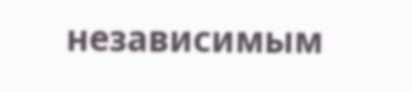независимым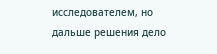исследователем, но дальше решения дело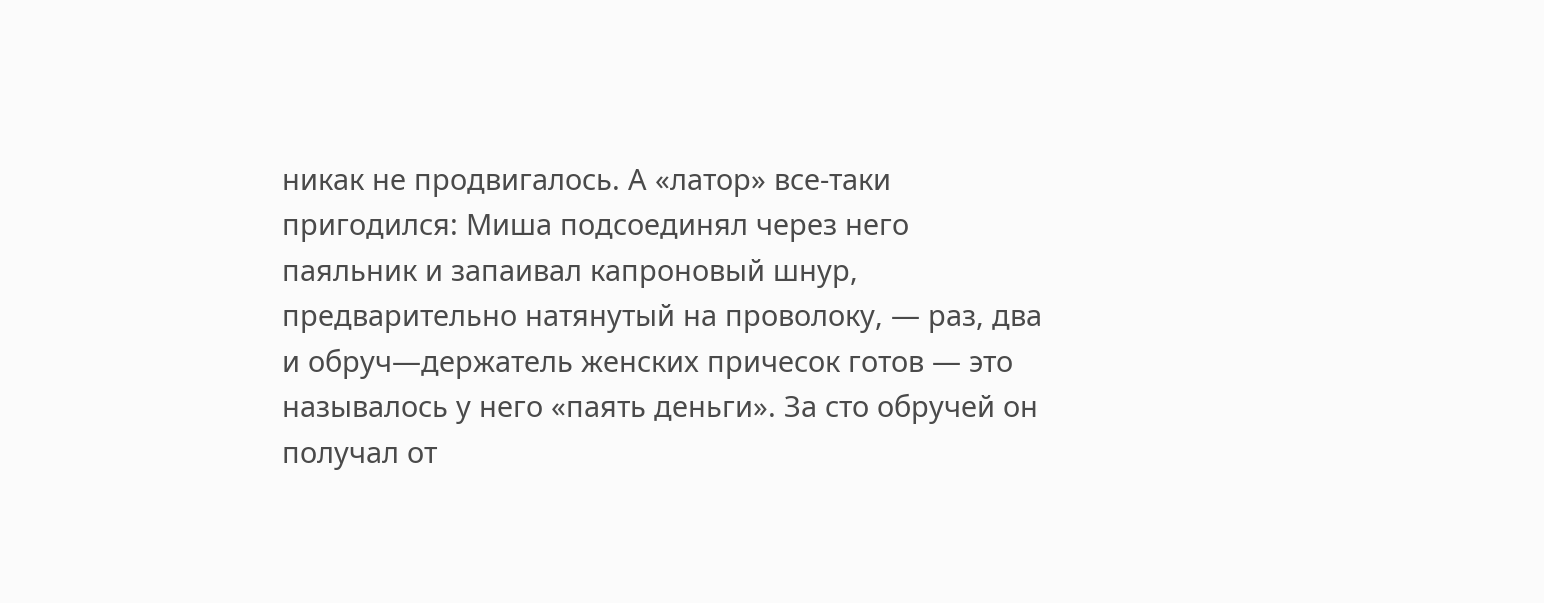никак не продвигалось. А «латор» все-таки пригодился: Миша подсоединял через него паяльник и запаивал капроновый шнур, предварительно натянутый на проволоку, — раз, два и обруч—держатель женских причесок готов — это называлось у него «паять деньги». За сто обручей он получал от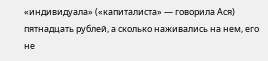«индивидуала» («капиталиста» — говорила Ася) пятнадцать рублей, а сколько наживались на нем, его не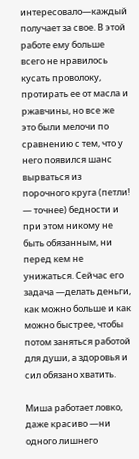интересовало—каждый получает за свое. В этой работе ему больше всего не нравилось кусать проволоку, протирать ее от масла и ржавчины, но все же это были мелочи по сравнению с тем, что у него появился шанс вырваться из порочного круга (петли! — точнее) бедности и при этом никому не быть обязанным, ни перед кем не унижаться. Сейчас его задача —делать деньги, как можно больше и как можно быстрее, чтобы потом заняться работой для души, а здоровья и сил обязано хватить.

Миша работает ловко, даже красиво —ни одного лишнего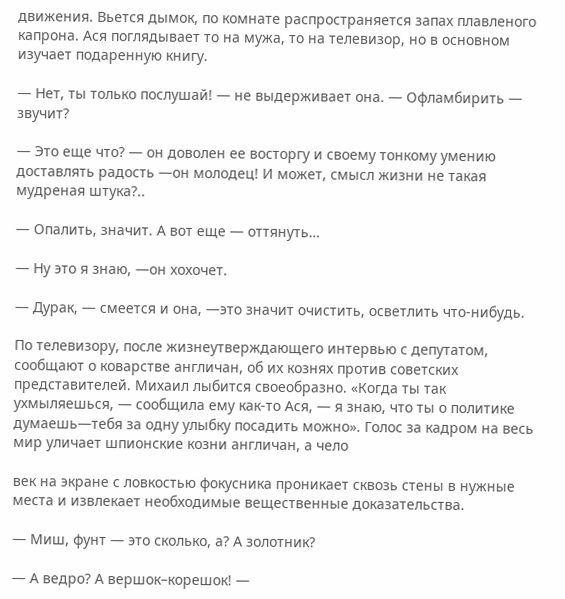движения. Вьется дымок, по комнате распространяется запах плавленого капрона. Ася поглядывает то на мужа, то на телевизор, но в основном изучает подаренную книгу.

— Нет, ты только послушай! — не выдерживает она. — Офламбирить — звучит?

— Это еще что? — он доволен ее восторгу и своему тонкому умению доставлять радость —он молодец! И может, смысл жизни не такая мудреная штука?..

— Опалить, значит. А вот еще — оттянуть…

— Ну это я знаю, —он хохочет.

— Дурак, — смеется и она, —это значит очистить, осветлить что-нибудь.

По телевизору, после жизнеутверждающего интервью с депутатом, сообщают о коварстве англичан, об их кознях против советских представителей. Михаил лыбится своеобразно. «Когда ты так ухмыляешься, — сообщила ему как-то Ася, — я знаю, что ты о политике думаешь—тебя за одну улыбку посадить можно». Голос за кадром на весь мир уличает шпионские козни англичан, а чело

век на экране с ловкостью фокусника проникает сквозь стены в нужные места и извлекает необходимые вещественные доказательства.

— Миш, фунт — это сколько, а? А золотник?

— А ведро? А вершок–корешок! —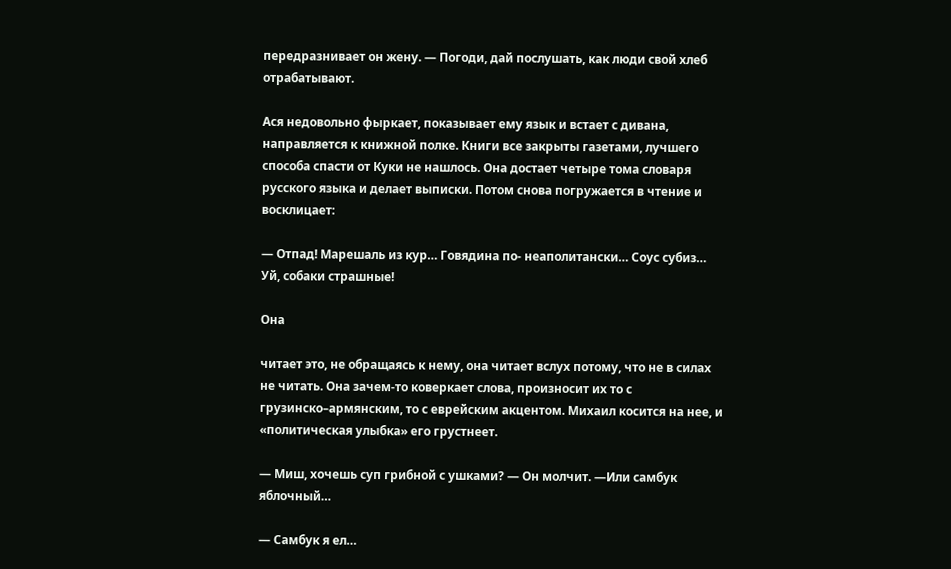передразнивает он жену. — Погоди, дай послушать, как люди свой хлеб отрабатывают.

Ася недовольно фыркает, показывает ему язык и встает с дивана, направляется к книжной полке. Книги все закрыты газетами, лучшего способа спасти от Куки не нашлось. Она достает четыре тома словаря русского языка и делает выписки. Потом снова погружается в чтение и восклицает:

— Отпад! Марешаль из кур… Говядина по- неаполитански… Соус субиз… Уй, собаки страшные!

Она

читает это, не обращаясь к нему, она читает вслух потому, что не в силах не читать. Она зачем-то коверкает слова, произносит их то с грузинско–армянским, то с еврейским акцентом. Михаил косится на нее, и «политическая улыбка» его грустнеет.

— Миш, хочешь суп грибной с ушками? — Он молчит. —Или самбук яблочный…

— Самбук я ел…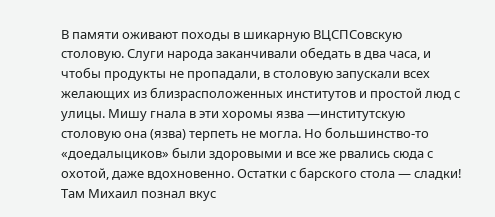В памяти оживают походы в шикарную ВЦСПСовскую столовую. Слуги народа заканчивали обедать в два часа, и чтобы продукты не пропадали, в столовую запускали всех желающих из близрасположенных институтов и простой люд с улицы. Мишу гнала в эти хоромы язва —институтскую столовую она (язва) терпеть не могла. Но большинство-то «доедалыциков» были здоровыми и все же рвались сюда с охотой, даже вдохновенно. Остатки с барского стола — сладки! Там Михаил познал вкус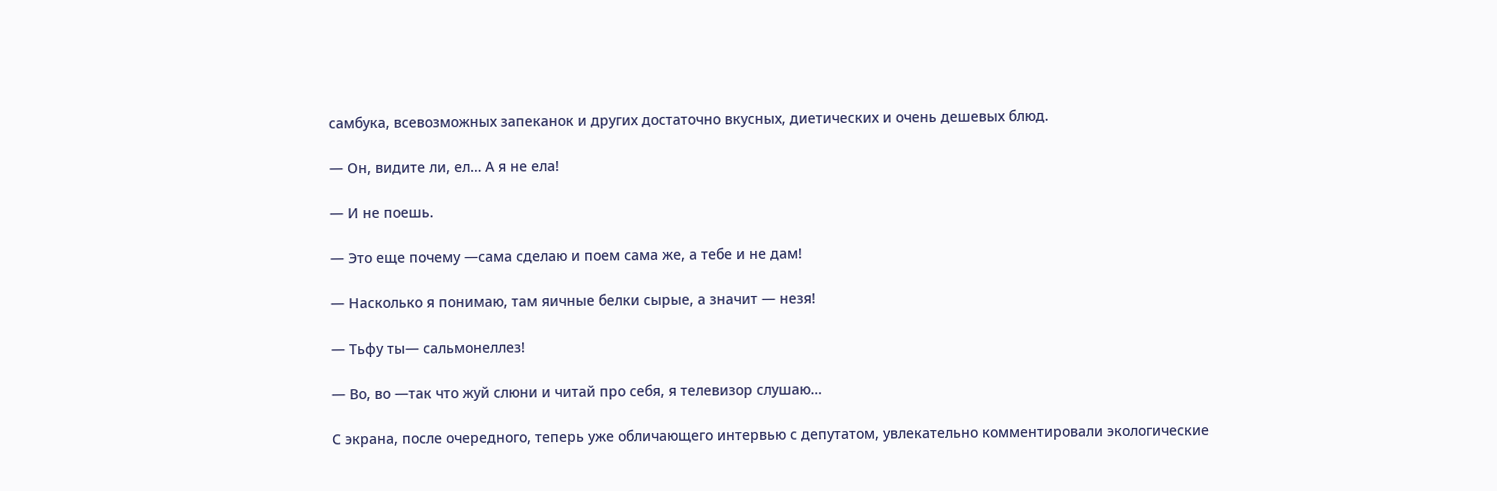самбука, всевозможных запеканок и других достаточно вкусных, диетических и очень дешевых блюд.

— Он, видите ли, ел… А я не ела!

— И не поешь.

— Это еще почему —сама сделаю и поем сама же, а тебе и не дам!

— Насколько я понимаю, там яичные белки сырые, а значит — незя!

— Тьфу ты— сальмонеллез!

— Во, во —так что жуй слюни и читай про себя, я телевизор слушаю…

С экрана, после очередного, теперь уже обличающего интервью с депутатом, увлекательно комментировали экологические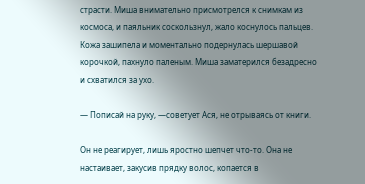страсти. Миша внимательно присмотрелся к снимкам из космоса, и паяльник соскользнул, жало коснулось пальцев. Кожа зашипела и моментально подернулась шершавой корочкой, пахнуло паленым. Миша заматерился безадресно и схватился за ухо.

— Пописай на руку, —советует Ася, не отрываясь от книги.

Он не реагирует, лишь яростно шепчет что-то. Она не настаивает, закусив прядку волос, копается в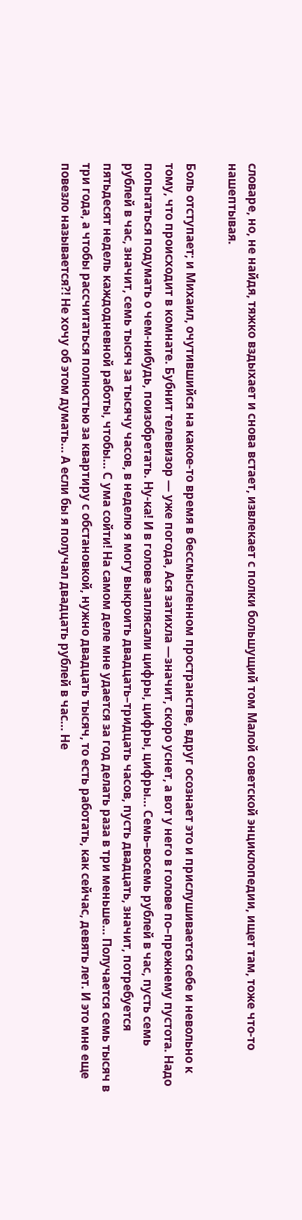словаре, но, не найдя, тяжко вздыхает и снова встает, извлекает с полки большущий том Малой советской энциклопедии, ищет там, тоже что-то нашептывая.

Боль отступает; и Михаил, очутившийся на какое-то время в бессмысленном пространстве, вдруг осознает это и прислушивается себе и невольно к тому, что происходит в комнате. Бубнит телевизор — уже погода, Ася затихла —значит, скоро уснет, а вот у него в голове по–прежнему пустота. Надо попытаться подумать о чем-нибудь, поизобретать. Ну-ка! И в голове заплясали цифры, цифры, цифры… Семь–восемь рублей в час, пусть семь рублей в час, значит, семь тысяч за тысячу часов, в неделю я могу выкроить двадцать–тридцать часов, пусть двадцать, значит, потребуется пятьдесят недель каждодневной работы, чтобы… С ума сойти! На самом деле мне удается за год делать раза в три меньше… Получается семь тысяч в три года, а чтобы рассчитаться полностью за квартиру с обстановкой, нужно двадцать тысяч, то есть работать, как сейчас, девять лет. И это мне еще повезло называется?! Не хочу об этом думать… А если бы я получал двадцать рублей в час… Не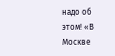надо об этом! «В Москве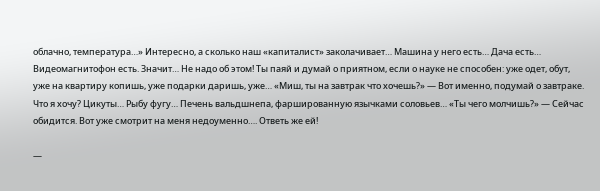облачно, температура…» Интересно, а сколько наш «капиталист» заколачивает… Машина у него есть… Дача есть… Видеомагнитофон есть. Значит… Не надо об этом! Ты паяй и думай о приятном, если о науке не способен: уже одет, обут, уже на квартиру копишь, уже подарки даришь, уже… «Миш, ты на завтрак что хочешь?» — Вот именно, подумай о завтраке. Что я хочу? Цикуты… Рыбу фугу… Печень вальдшнепа, фаршированную язычками соловьев… «Ты чего молчишь?» — Сейчас обидится. Вот уже смотрит на меня недоуменно…. Ответь же ей!

—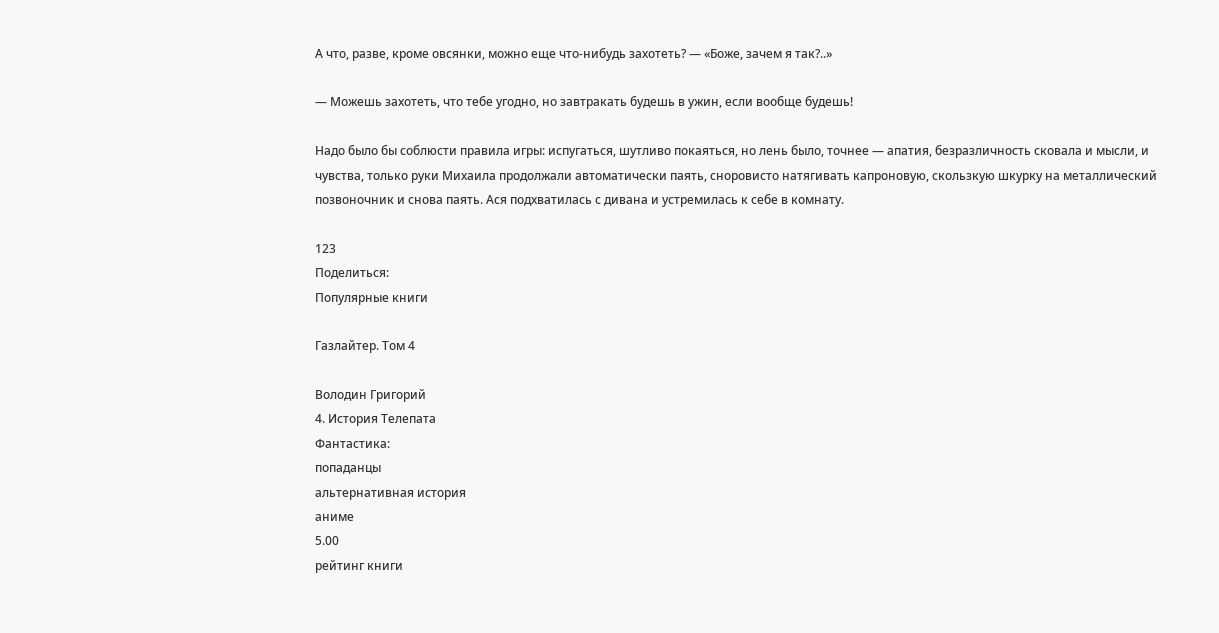А что, разве, кроме овсянки, можно еще что-нибудь захотеть? — «Боже, зачем я так?..»

— Можешь захотеть, что тебе угодно, но завтракать будешь в ужин, если вообще будешь!

Надо было бы соблюсти правила игры: испугаться, шутливо покаяться, но лень было, точнее — апатия, безразличность сковала и мысли, и чувства, только руки Михаила продолжали автоматически паять, сноровисто натягивать капроновую, скользкую шкурку на металлический позвоночник и снова паять. Ася подхватилась с дивана и устремилась к себе в комнату.

123
Поделиться:
Популярные книги

Газлайтер. Том 4

Володин Григорий
4. История Телепата
Фантастика:
попаданцы
альтернативная история
аниме
5.00
рейтинг книги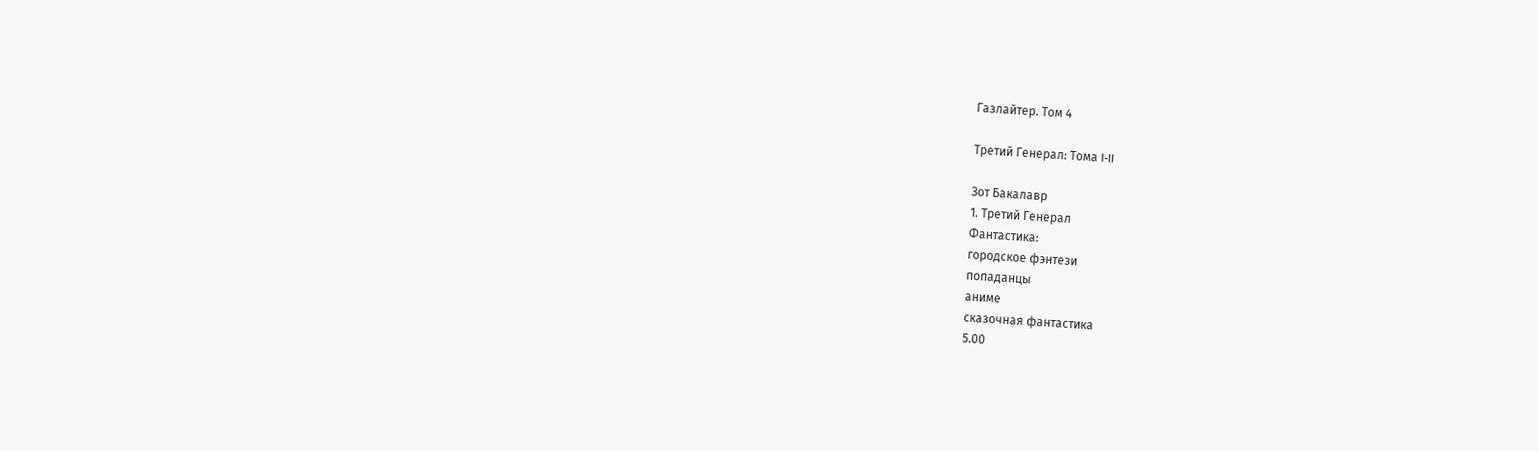Газлайтер. Том 4

Третий Генерал: Тома I-II

Зот Бакалавр
1. Третий Генерал
Фантастика:
городское фэнтези
попаданцы
аниме
сказочная фантастика
5.00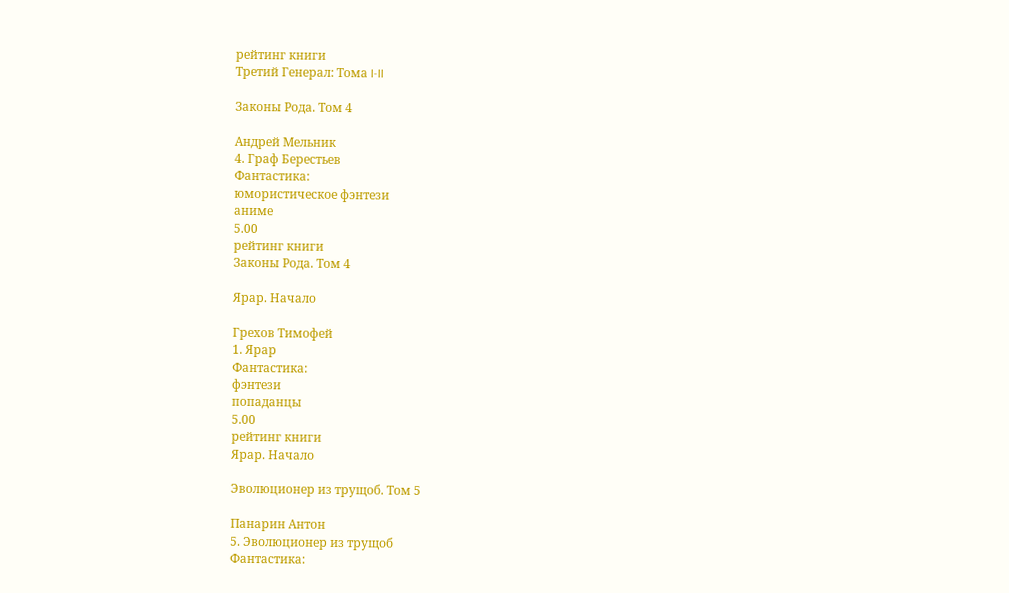рейтинг книги
Третий Генерал: Тома I-II

Законы Рода. Том 4

Андрей Мельник
4. Граф Берестьев
Фантастика:
юмористическое фэнтези
аниме
5.00
рейтинг книги
Законы Рода. Том 4

Ярар. Начало

Грехов Тимофей
1. Ярар
Фантастика:
фэнтези
попаданцы
5.00
рейтинг книги
Ярар. Начало

Эволюционер из трущоб. Том 5

Панарин Антон
5. Эволюционер из трущоб
Фантастика: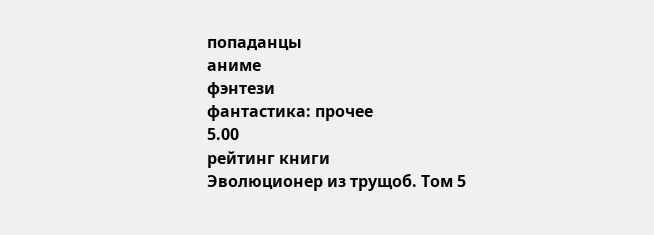попаданцы
аниме
фэнтези
фантастика: прочее
5.00
рейтинг книги
Эволюционер из трущоб. Том 5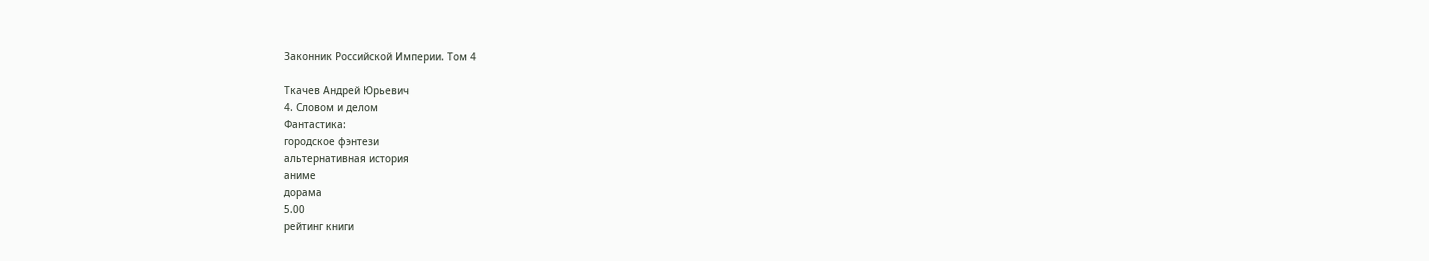Законник Российской Империи. Том 4

Ткачев Андрей Юрьевич
4. Словом и делом
Фантастика:
городское фэнтези
альтернативная история
аниме
дорама
5.00
рейтинг книги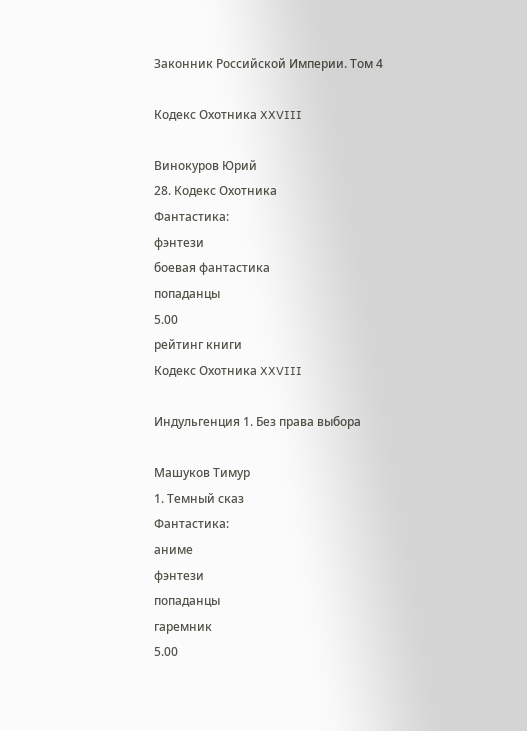Законник Российской Империи. Том 4

Кодекс Охотника XXVIII

Винокуров Юрий
28. Кодекс Охотника
Фантастика:
фэнтези
боевая фантастика
попаданцы
5.00
рейтинг книги
Кодекс Охотника XXVIII

Индульгенция 1. Без права выбора

Машуков Тимур
1. Темный сказ
Фантастика:
аниме
фэнтези
попаданцы
гаремник
5.00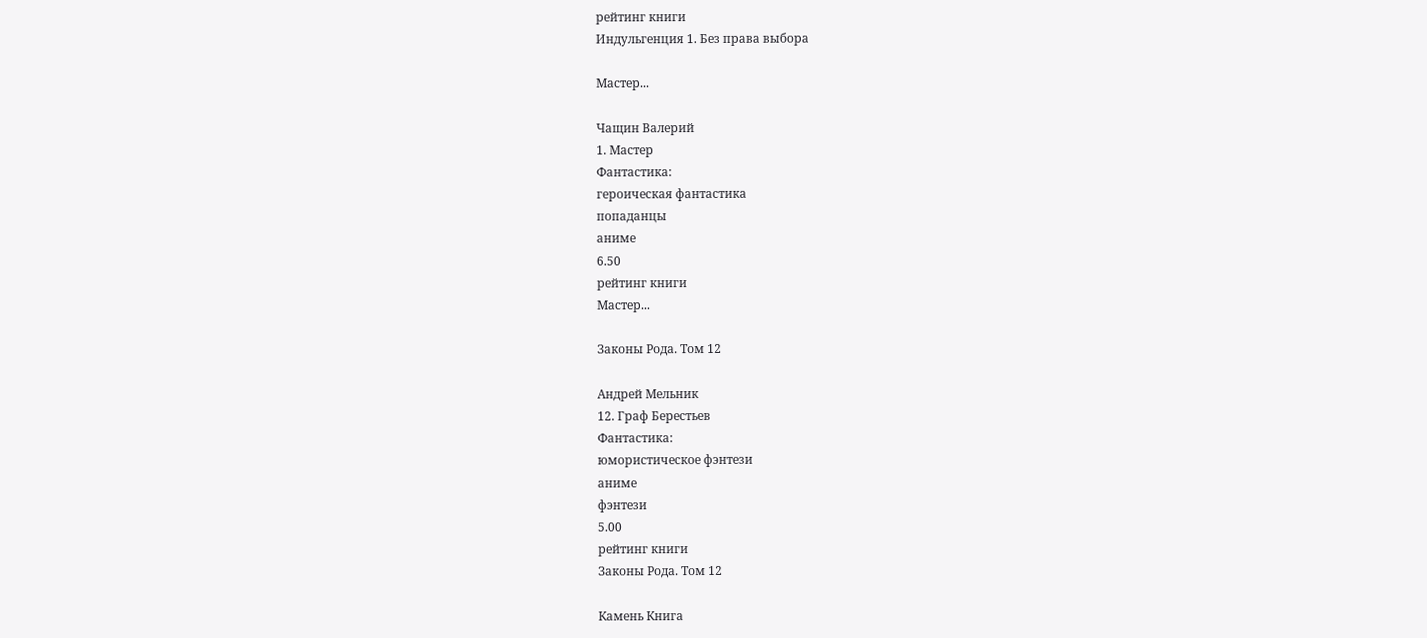рейтинг книги
Индульгенция 1. Без права выбора

Мастер...

Чащин Валерий
1. Мастер
Фантастика:
героическая фантастика
попаданцы
аниме
6.50
рейтинг книги
Мастер...

Законы Рода. Том 12

Андрей Мельник
12. Граф Берестьев
Фантастика:
юмористическое фэнтези
аниме
фэнтези
5.00
рейтинг книги
Законы Рода. Том 12

Камень Книга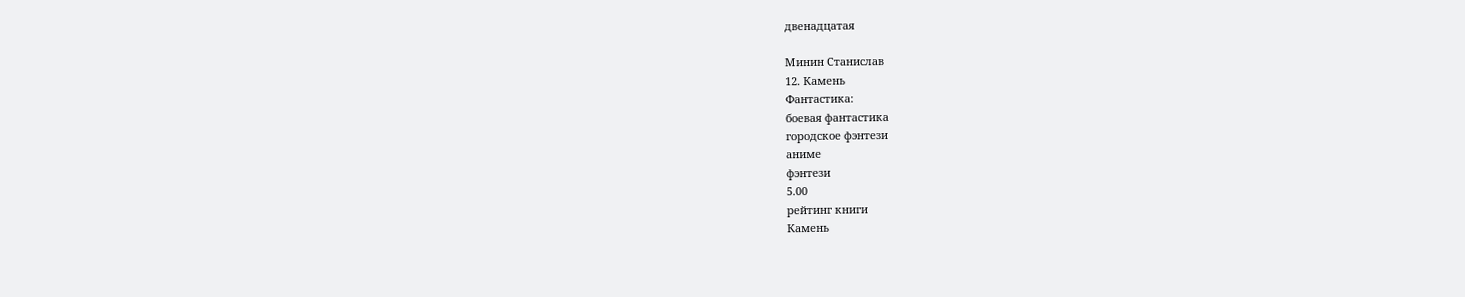двенадцатая

Минин Станислав
12. Камень
Фантастика:
боевая фантастика
городское фэнтези
аниме
фэнтези
5.00
рейтинг книги
Камень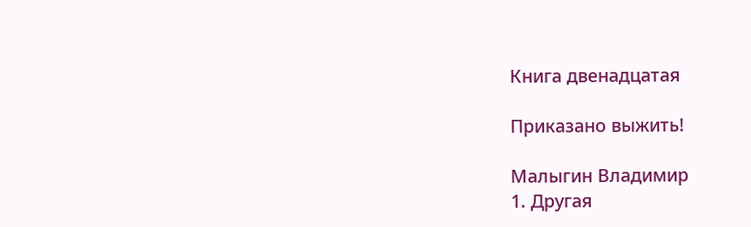Книга двенадцатая

Приказано выжить!

Малыгин Владимир
1. Другая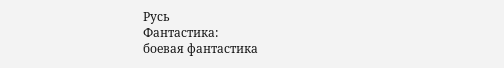Русь
Фантастика:
боевая фантастика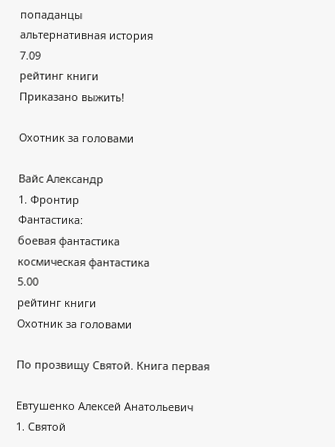попаданцы
альтернативная история
7.09
рейтинг книги
Приказано выжить!

Охотник за головами

Вайс Александр
1. Фронтир
Фантастика:
боевая фантастика
космическая фантастика
5.00
рейтинг книги
Охотник за головами

По прозвищу Святой. Книга первая

Евтушенко Алексей Анатольевич
1. Святой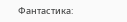Фантастика: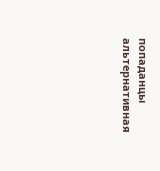попаданцы
альтернативная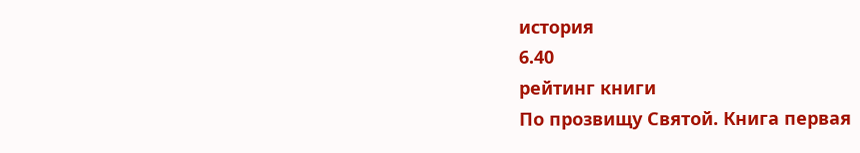история
6.40
рейтинг книги
По прозвищу Святой. Книга первая